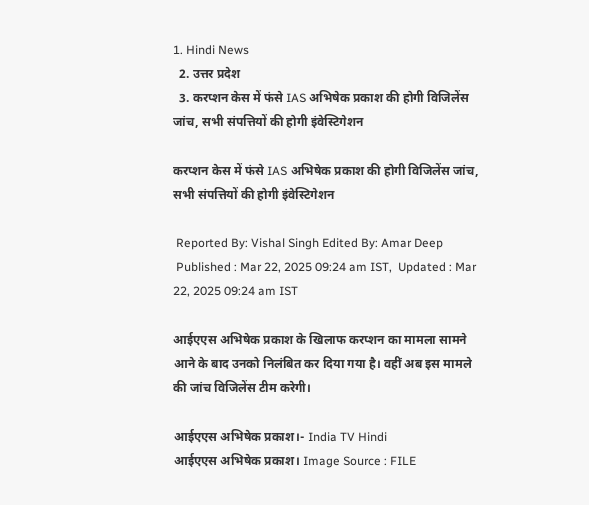1. Hindi News
  2. उत्तर प्रदेश
  3. करप्शन केस में फंसे IAS अभिषेक प्रकाश की होगी विजिलेंस जांच, सभी संपत्तियों की होगी इंवेस्टिगेशन

करप्शन केस में फंसे IAS अभिषेक प्रकाश की होगी विजिलेंस जांच, सभी संपत्तियों की होगी इंवेस्टिगेशन

 Reported By: Vishal Singh Edited By: Amar Deep
 Published : Mar 22, 2025 09:24 am IST,  Updated : Mar 22, 2025 09:24 am IST

आईएएस अभिषेक प्रकाश के खिलाफ करप्शन का मामला सामने आने के बाद उनको निलंबित कर दिया गया है। वहीं अब इस मामले की जांच विजिलेंस टीम करेगी।

आईएएस अभिषेक प्रकाश।- India TV Hindi
आईएएस अभिषेक प्रकाश। Image Source : FILE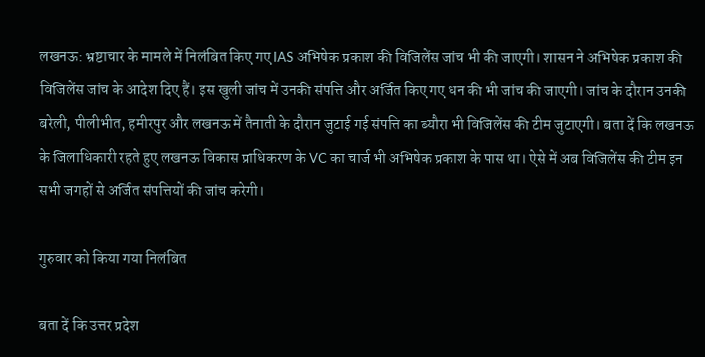लखनऊ: भ्रष्टाचार के मामले में निलंबित किए गए IAS अभिषेक प्रकाश की विजिलेंस जांच भी की जाएगी। शासन ने अभिषेक प्रकाश की विजिलेंस जांच के आदेश दिए हैं। इस खुली जांच में उनकी संपत्ति और अर्जित किए गए धन की भी जांच की जाएगी। जांच के दौरान उनकी बरेली, पीलीभीत, हमीरपुर और लखनऊ में तैनाती के दौरान जुटाई गई संपत्ति का ब्यौरा भी विजिलेंस की टीम जुटाएगी। बता दें कि लखनऊ के जिलाधिकारी रहते हुए लखनऊ विकास प्राधिकरण के VC का चार्ज भी अभिषेक प्रकाश के पास था। ऐसे में अब विजिलेंस की टीम इन सभी जगहों से अर्जित संपत्तियों की जांच करेगी।

गुरुवार को किया गया निलंबित

बता दें कि उत्तर प्रदेश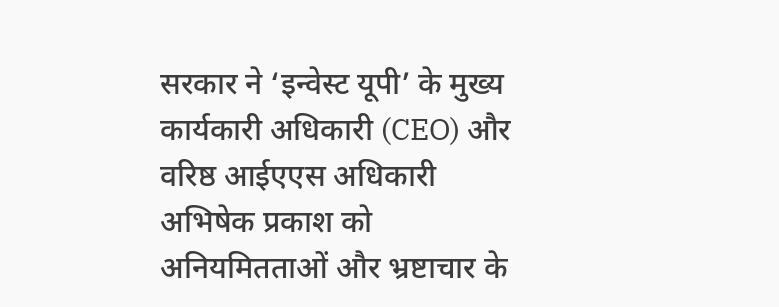सरकार ने ‘इन्वेस्ट यूपी’ के मुख्य कार्यकारी अधिकारी (CEO) और वरिष्ठ आईएएस अधिकारी अभिषेक प्रकाश को अनियमितताओं और भ्रष्टाचार के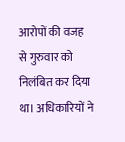आरोपों की वजह से गुरुवार को निलंबित कर दिया था। अधिकारियों ने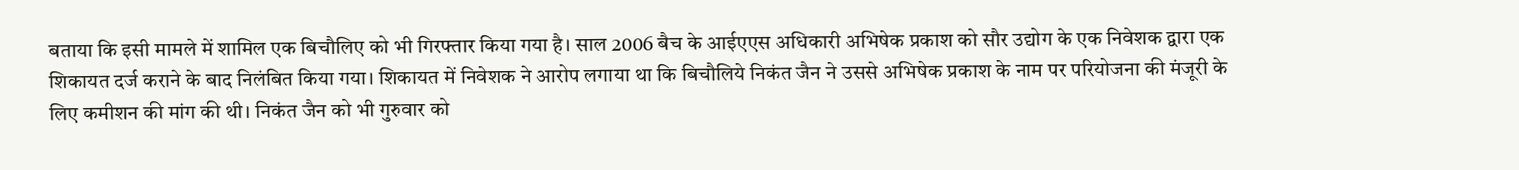बताया कि इसी मामले में शामिल एक बिचौलिए को भी गिरफ्तार किया गया है। साल 2006 बैच के आईएएस अधिकारी अभिषेक प्रकाश को सौर उद्योग के एक निवेशक द्वारा एक शिकायत दर्ज कराने के बाद निलंबित किया गया। शिकायत में निवेशक ने आरोप लगाया था कि बिचौलिये निकंत जैन ने उससे अभिषेक प्रकाश के नाम पर परियोजना की मंजूरी के लिए कमीशन की मांग की थी। निकंत जैन को भी गुरुवार को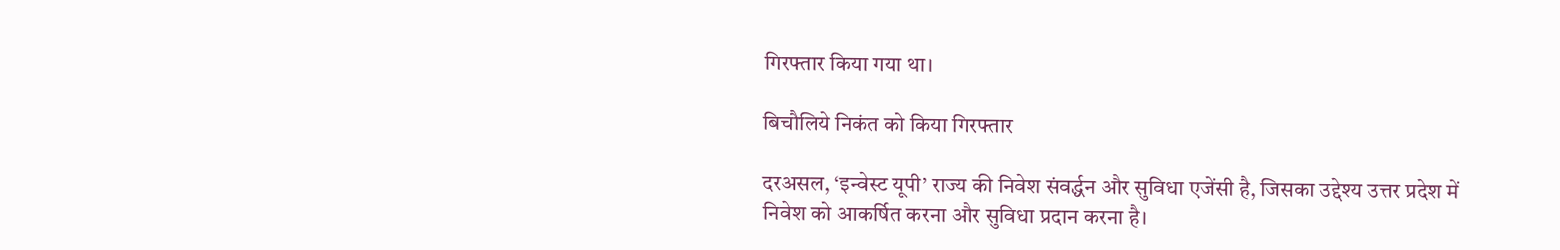गिरफ्तार किया गया था।

बिचौलिये निकंत को किया गिरफ्तार

दरअसल, ‘इन्वेस्ट यूपी’ राज्य की निवेश संवर्द्धन और सुविधा एजेंसी है, जिसका उद्देश्य उत्तर प्रदेश में निवेश को आकर्षित करना और सुविधा प्रदान करना है।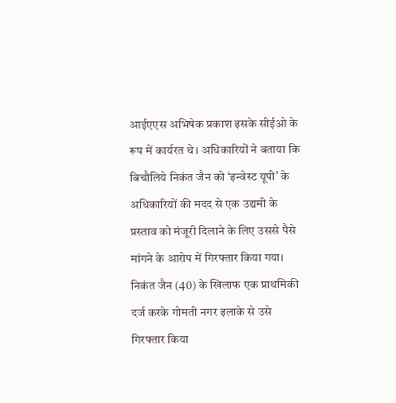आईएएस अभिषेक प्रकाश इसके सीईओ के रूप में कार्यरत थे। अधिकारियों ने बताया कि बिचौलिये निकंत जैन को ‘इन्वेस्ट यूपी’ के अधिकारियों की मदद से एक उद्यमी के प्रस्ताव को मंजूरी दिलाने के लिए उससे पैसे मांगने के आरोप में गिरफ्तार किया गया। निकंत जैन (40) के खिलाफ एक प्राथमिकी दर्ज करके गोमती नगर इलाके से उसे गिरफ्तार किया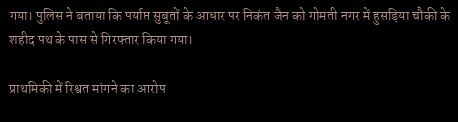गया। पुलिस ने बताया कि पर्याप्त सुबूतों के आधार पर निकंत जैन को गोमती नगर में हुसड़िया चौकी के शहीद पथ के पास से गिरफ्तार किया गया।

प्राथमिकी में रिश्वत मांगने का आरोप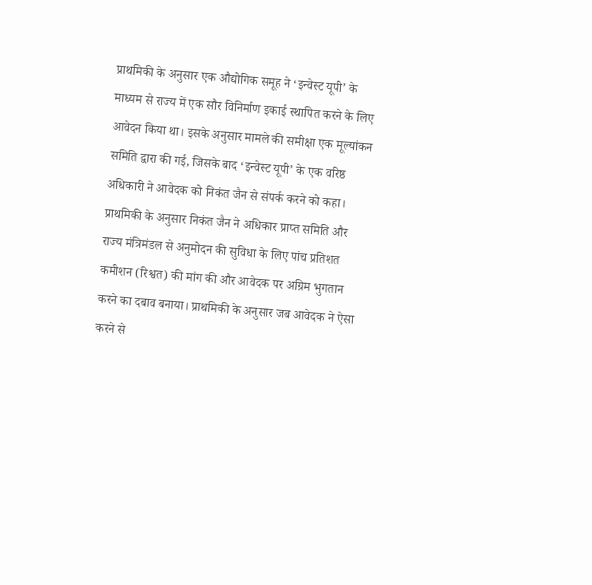प्राथमिकी के अनुसार एक औद्योगिक समूह ने ‘इन्वेस्ट यूपी’ के माध्यम से राज्य में एक सौर विनिर्माण इकाई स्थापित करने के लिए आवेदन किया था। इसके अनुसार मामले की समीक्षा एक मूल्यांकन समिति द्वारा की गई, जिसके बाद ‘इन्वेस्ट यूपी’ के एक वरिष्ठ अधिकारी ने आवेदक को निकंत जैन से संपर्क करने को कहा। प्राथमिकी के अनुसार निकंत जैन ने अधिकार प्राप्त समिति और राज्य मंत्रिमंडल से अनुमोदन की सुविधा के लिए पांच प्रतिशत कमीशन (रिश्वत) की मांग की और आवेदक पर अग्रिम भुगतान करने का दबाव बनाया। प्राथमिकी के अनुसार जब आवेदक ने ऐसा करने से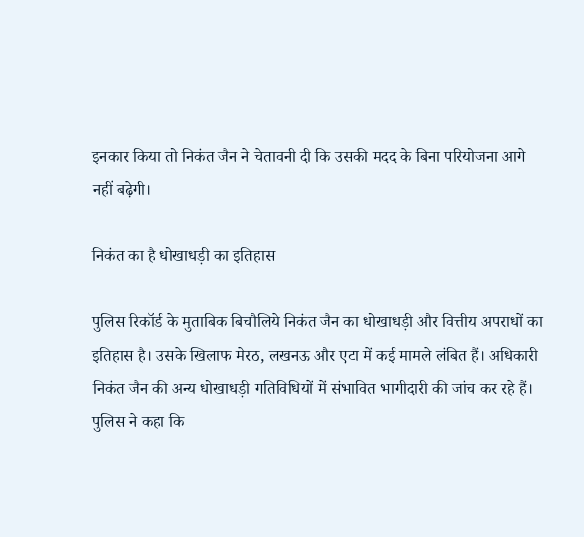इनकार किया तो निकंत जैन ने चेतावनी दी कि उसकी मदद के बिना परियोजना आगे नहीं बढ़ेगी।

निकंत का है धोखाधड़ी का इतिहास

पुलिस रिकॉर्ड के मुताबिक बिचौलिये निकंत जैन का धोखाधड़ी और वित्तीय अपराधों का इतिहास है। उसके खिलाफ मेरठ, लखनऊ और एटा में कई मामले लंबित हैं। अधिकारी निकंत जैन की अन्य धोखाधड़ी गतिविधियों में संभावित भागीदारी की जांच कर रहे हैं। पुलिस ने कहा कि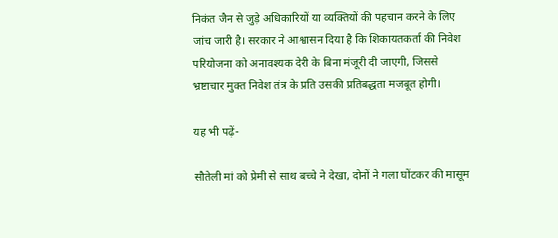निकंत जैन से जुड़े अधिकारियों या व्यक्तियों की पहचान करने के लिए जांच जारी है। सरकार ने आश्वासन दिया है कि शिकायतकर्ता की निवेश परियोजना को अनावश्यक देरी के बिना मंजूरी दी जाएगी, जिससे भ्रष्टाचार मुक्त निवेश तंत्र के प्रति उसकी प्रतिबद्धता मजबूत होगी।

यह भी पढ़ें-

सौतेली मां को प्रेमी से साथ बच्चे ने देखा, दोनों ने गला घोंटकर की मासूम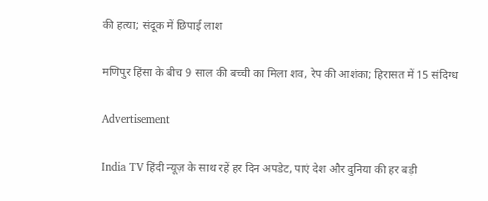की हत्या; संदूक में छिपाई लाश

मणिपुर हिंसा के बीच 9 साल की बच्ची का मिला शव, रेप की आशंका; हिरासत में 15 संदिग्ध

Advertisement

India TV हिंदी न्यूज़ के साथ रहें हर दिन अपडेट, पाएं देश और दुनिया की हर बड़ी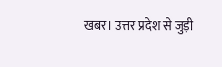खबर। उत्तर प्रदेश से जुड़ी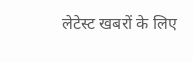लेटेस्ट खबरों के लिए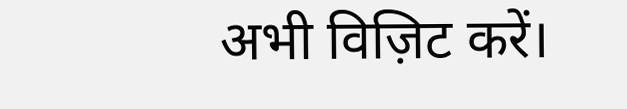अभी विज़िट करें।